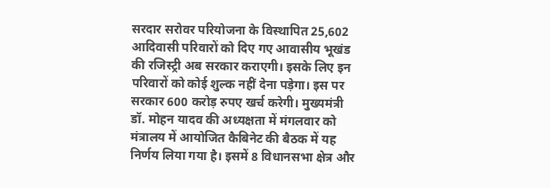सरदार सरोवर परियोजना के विस्थापित 25,602 आदिवासी परिवारों को दिए गए आवासीय भूखंड की रजिस्ट्री अब सरकार कराएगी। इसके लिए इन परिवारों को कोई शुल्क नहीं देना पड़ेगा। इस पर सरकार 600 करोड़ रुपए खर्च करेगी। मुख्यमंत्री डॉ. मोहन यादव की अध्यक्षता में मंगलवार को मंत्रालय में आयोजित कैबिनेट की बैठक में यह निर्णय लिया गया है। इसमें 8 विधानसभा क्षेत्र और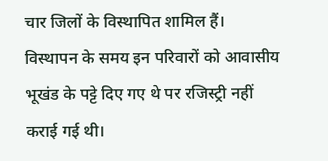चार जिलों के विस्थापित शामिल हैं।
विस्थापन के समय इन परिवारों को आवासीय भूखंड के पट्टे दिए गए थे पर रजिस्ट्री नहीं कराई गई थी।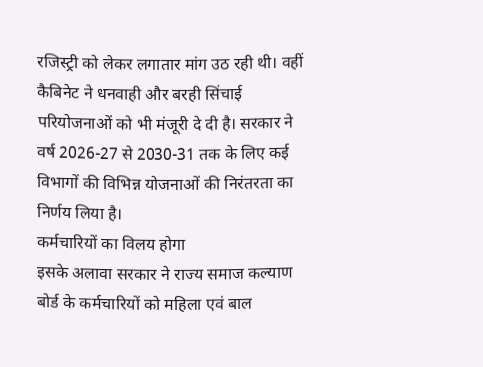रजिस्ट्री को लेकर लगातार मांग उठ रही थी। वहीं कैबिनेट ने धनवाही और बरही सिंचाई परियोजनाओं को भी मंजूरी दे दी है। सरकार ने वर्ष 2026-27 से 2030-31 तक के लिए कई विभागों की विभिन्न योजनाओं की निरंतरता का निर्णय लिया है।
कर्मचारियों का विलय होगा
इसके अलावा सरकार ने राज्य समाज कल्याण बोर्ड के कर्मचारियों को महिला एवं बाल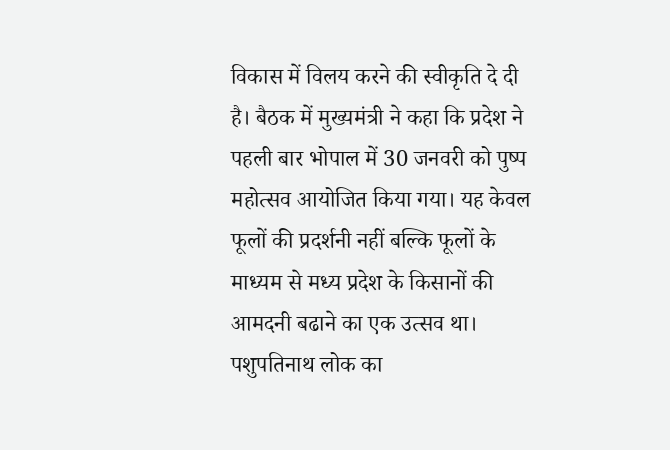विकास में विलय करने की स्वीकृति दे दी है। बैठक में मुख्यमंत्री ने कहा कि प्रदेश ने पहली बार भोपाल में 30 जनवरी को पुष्प महोत्सव आयोजित किया गया। यह केवल फूलों की प्रदर्शनी नहीं बल्कि फूलों के माध्यम से मध्य प्रदेश के किसानों की आमदनी बढाने का एक उत्सव था।
पशुपतिनाथ लोक का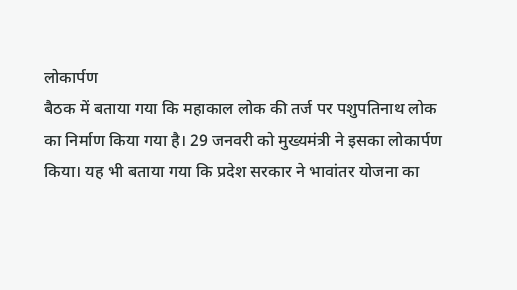लोकार्पण
बैठक में बताया गया कि महाकाल लोक की तर्ज पर पशुपतिनाथ लोक का निर्माण किया गया है। 29 जनवरी को मुख्यमंत्री ने इसका लोकार्पण किया। यह भी बताया गया कि प्रदेश सरकार ने भावांतर योजना का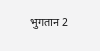भुगतान 2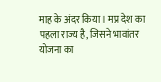माह के अंदर किया। मप्र देश का पहला राज्य है, जिसने भावांतर योजना का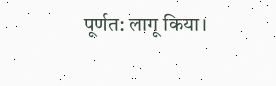पूर्णत: लागू किया।